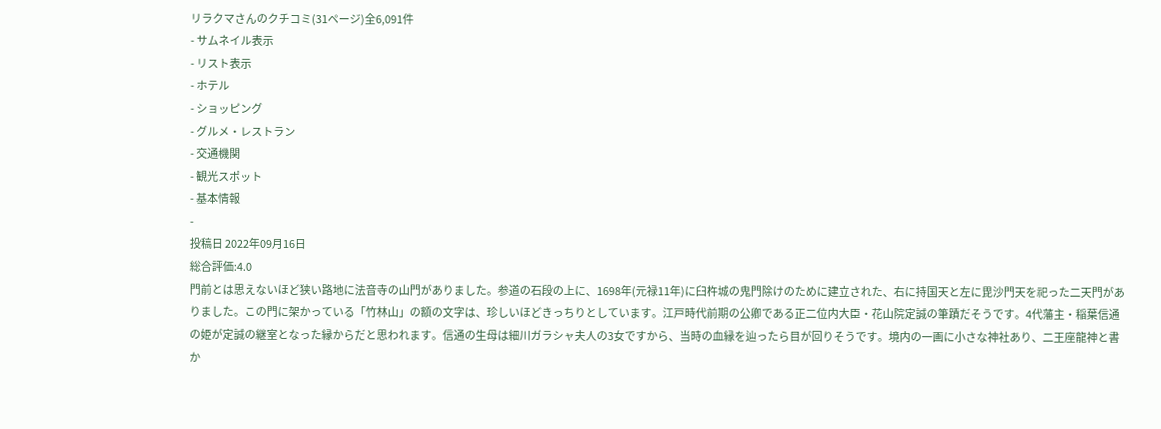リラクマさんのクチコミ(31ページ)全6,091件
- サムネイル表示
- リスト表示
- ホテル
- ショッピング
- グルメ・レストラン
- 交通機関
- 観光スポット
- 基本情報
-
投稿日 2022年09月16日
総合評価:4.0
門前とは思えないほど狭い路地に法音寺の山門がありました。参道の石段の上に、1698年(元禄11年)に臼杵城の鬼門除けのために建立された、右に持国天と左に毘沙門天を祀った二天門がありました。この門に架かっている「竹林山」の額の文字は、珍しいほどきっちりとしています。江戸時代前期の公卿である正二位内大臣・花山院定誠の筆蹟だそうです。4代藩主・稲葉信通の姫が定誠の継室となった縁からだと思われます。信通の生母は細川ガラシャ夫人の3女ですから、当時の血縁を辿ったら目が回りそうです。境内の一画に小さな神社あり、二王座龍神と書か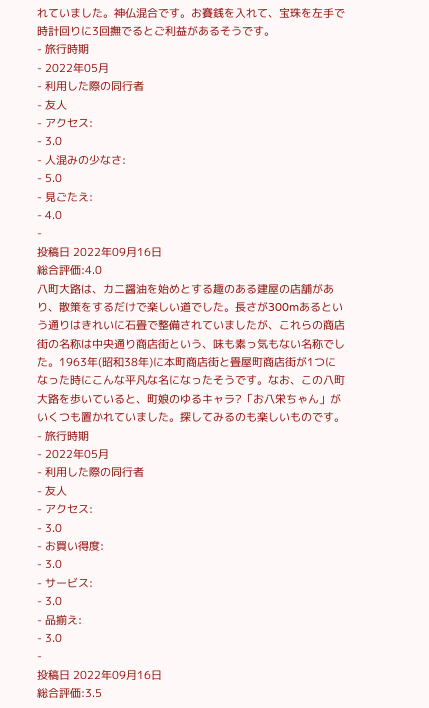れていました。神仏混合です。お賽銭を入れて、宝珠を左手で時計回りに3回撫でるとご利益があるそうです。
- 旅行時期
- 2022年05月
- 利用した際の同行者
- 友人
- アクセス:
- 3.0
- 人混みの少なさ:
- 5.0
- 見ごたえ:
- 4.0
-
投稿日 2022年09月16日
総合評価:4.0
八町大路は、カニ醤油を始めとする趣のある建屋の店舗があり、散策をするだけで楽しい道でした。長さが300mあるという通りはきれいに石畳で整備されていましたが、これらの商店街の名称は中央通り商店街という、味も素っ気もない名称でした。1963年(昭和38年)に本町商店街と畳屋町商店街が1つになった時にこんな平凡な名になったそうです。なお、この八町大路を歩いていると、町娘のゆるキャラ?「お八栄ちゃん」がいくつも置かれていました。探してみるのも楽しいものです。
- 旅行時期
- 2022年05月
- 利用した際の同行者
- 友人
- アクセス:
- 3.0
- お買い得度:
- 3.0
- サービス:
- 3.0
- 品揃え:
- 3.0
-
投稿日 2022年09月16日
総合評価:3.5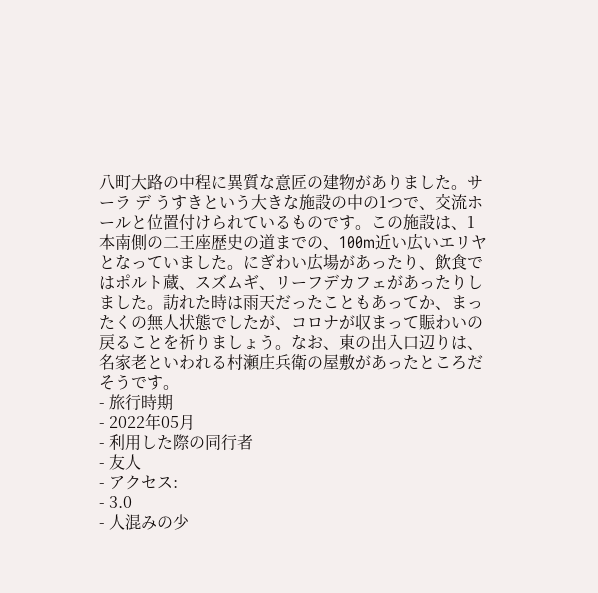八町大路の中程に異質な意匠の建物がありました。サーラ デ うすきという大きな施設の中の1つで、交流ホールと位置付けられているものです。この施設は、1本南側の二王座歴史の道までの、100m近い広いエリヤとなっていました。にぎわい広場があったり、飲食ではポルト蔵、スズムギ、リーフデカフェがあったりしました。訪れた時は雨天だったこともあってか、まったくの無人状態でしたが、コロナが収まって賑わいの戻ることを祈りましょう。なお、東の出入口辺りは、名家老といわれる村瀬庄兵衛の屋敷があったところだそうです。
- 旅行時期
- 2022年05月
- 利用した際の同行者
- 友人
- アクセス:
- 3.0
- 人混みの少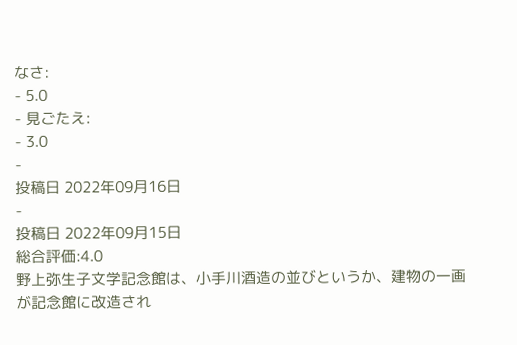なさ:
- 5.0
- 見ごたえ:
- 3.0
-
投稿日 2022年09月16日
-
投稿日 2022年09月15日
総合評価:4.0
野上弥生子文学記念館は、小手川酒造の並びというか、建物の一画が記念館に改造され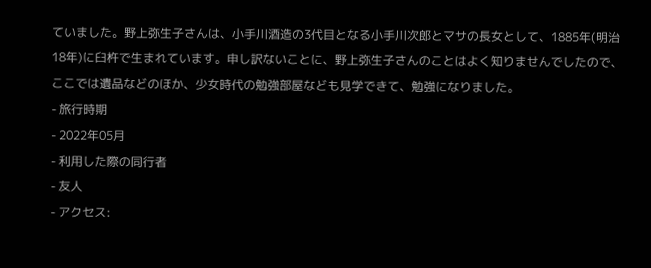ていました。野上弥生子さんは、小手川酒造の3代目となる小手川次郎とマサの長女として、1885年(明治18年)に臼杵で生まれています。申し訳ないことに、野上弥生子さんのことはよく知りませんでしたので、ここでは遺品などのほか、少女時代の勉強部屋なども見学できて、勉強になりました。
- 旅行時期
- 2022年05月
- 利用した際の同行者
- 友人
- アクセス: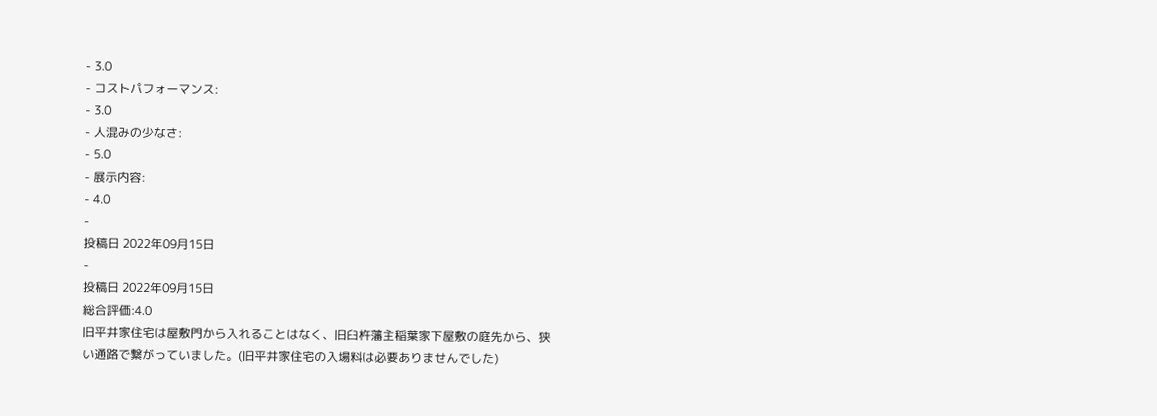- 3.0
- コストパフォーマンス:
- 3.0
- 人混みの少なさ:
- 5.0
- 展示内容:
- 4.0
-
投稿日 2022年09月15日
-
投稿日 2022年09月15日
総合評価:4.0
旧平井家住宅は屋敷門から入れることはなく、旧臼杵藩主稲葉家下屋敷の庭先から、狭い通路で繋がっていました。(旧平井家住宅の入場料は必要ありませんでした)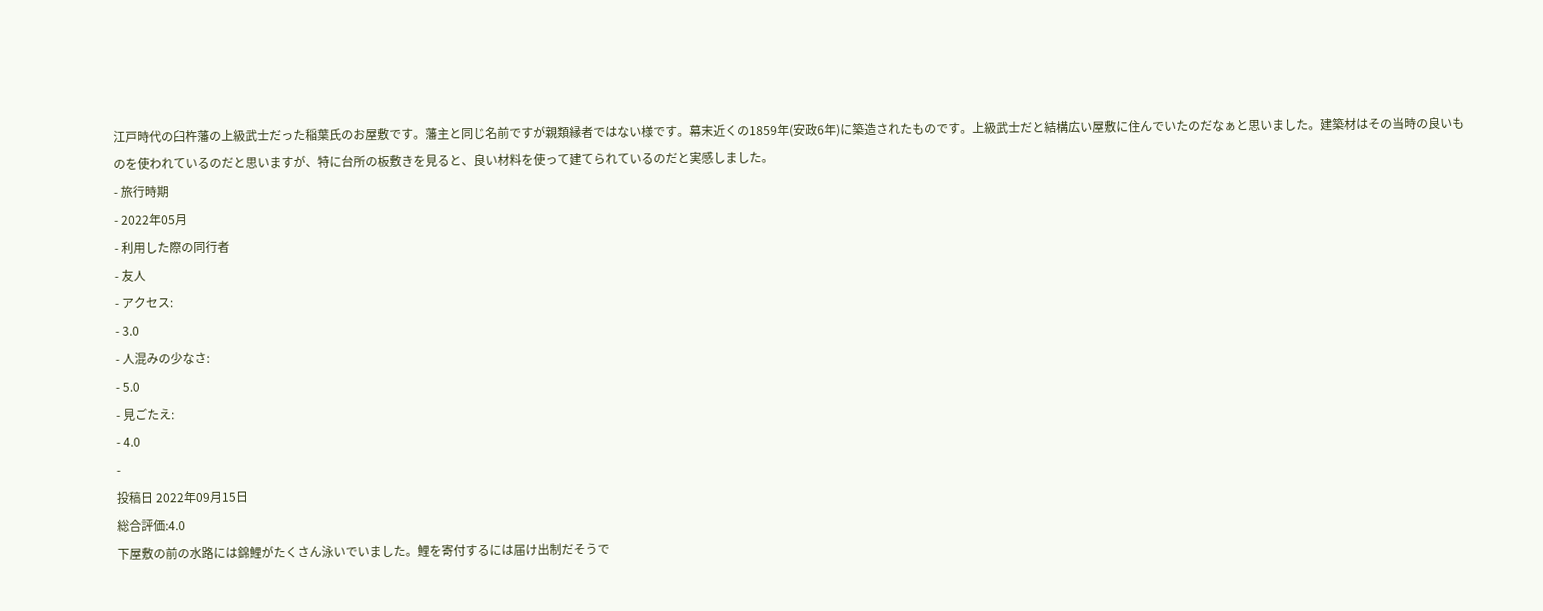江戸時代の臼杵藩の上級武士だった稲葉氏のお屋敷です。藩主と同じ名前ですが親類縁者ではない様です。幕末近くの1859年(安政6年)に築造されたものです。上級武士だと結構広い屋敷に住んでいたのだなぁと思いました。建築材はその当時の良いものを使われているのだと思いますが、特に台所の板敷きを見ると、良い材料を使って建てられているのだと実感しました。
- 旅行時期
- 2022年05月
- 利用した際の同行者
- 友人
- アクセス:
- 3.0
- 人混みの少なさ:
- 5.0
- 見ごたえ:
- 4.0
-
投稿日 2022年09月15日
総合評価:4.0
下屋敷の前の水路には錦鯉がたくさん泳いでいました。鯉を寄付するには届け出制だそうで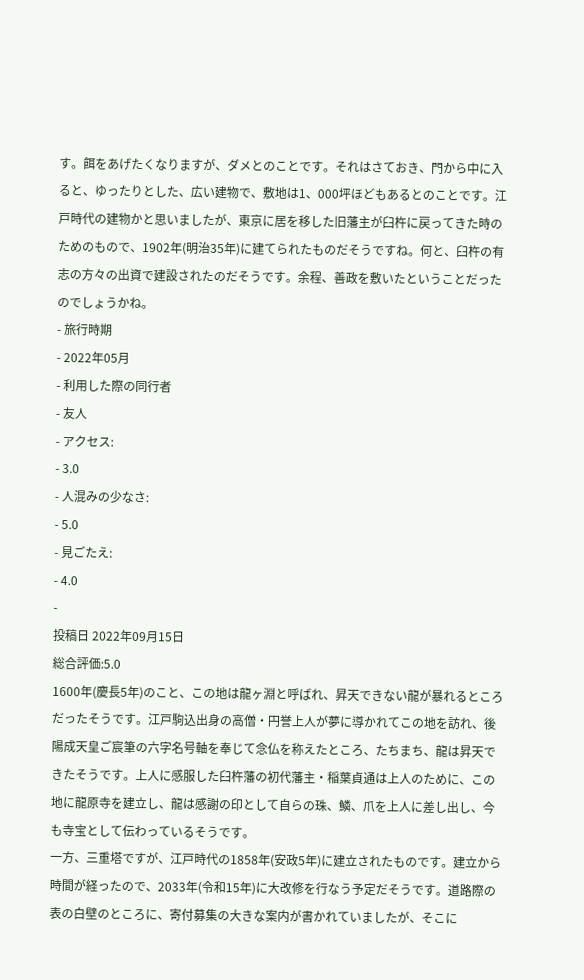す。餌をあげたくなりますが、ダメとのことです。それはさておき、門から中に入ると、ゆったりとした、広い建物で、敷地は1、000坪ほどもあるとのことです。江戸時代の建物かと思いましたが、東京に居を移した旧藩主が臼杵に戻ってきた時のためのもので、1902年(明治35年)に建てられたものだそうですね。何と、臼杵の有志の方々の出資で建設されたのだそうです。余程、善政を敷いたということだったのでしょうかね。
- 旅行時期
- 2022年05月
- 利用した際の同行者
- 友人
- アクセス:
- 3.0
- 人混みの少なさ:
- 5.0
- 見ごたえ:
- 4.0
-
投稿日 2022年09月15日
総合評価:5.0
1600年(慶長5年)のこと、この地は龍ヶ淵と呼ばれ、昇天できない龍が暴れるところだったそうです。江戸駒込出身の高僧・円誉上人が夢に導かれてこの地を訪れ、後陽成天皇ご宸筆の六字名号軸を奉じて念仏を称えたところ、たちまち、龍は昇天できたそうです。上人に感服した臼杵藩の初代藩主・稲葉貞通は上人のために、この地に龍原寺を建立し、龍は感謝の印として自らの珠、鱗、爪を上人に差し出し、今も寺宝として伝わっているそうです。
一方、三重塔ですが、江戸時代の1858年(安政5年)に建立されたものです。建立から時間が経ったので、2033年(令和15年)に大改修を行なう予定だそうです。道路際の表の白壁のところに、寄付募集の大きな案内が書かれていましたが、そこに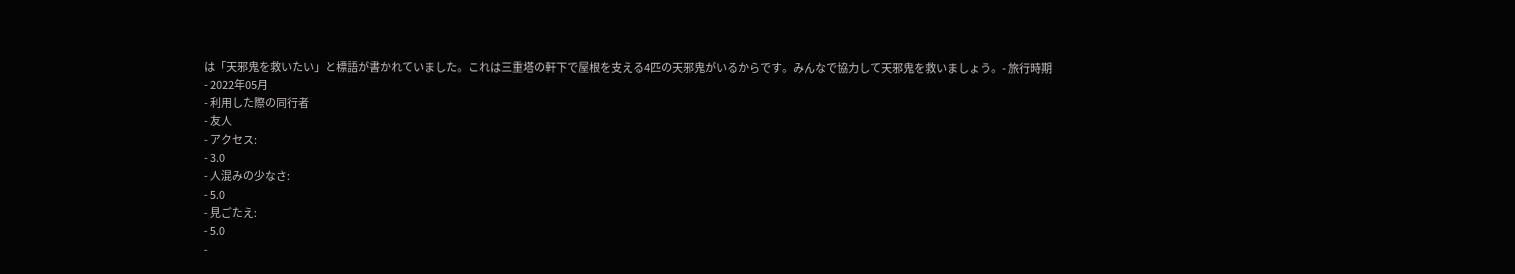は「天邪鬼を救いたい」と標語が書かれていました。これは三重塔の軒下で屋根を支える4匹の天邪鬼がいるからです。みんなで協力して天邪鬼を救いましょう。- 旅行時期
- 2022年05月
- 利用した際の同行者
- 友人
- アクセス:
- 3.0
- 人混みの少なさ:
- 5.0
- 見ごたえ:
- 5.0
-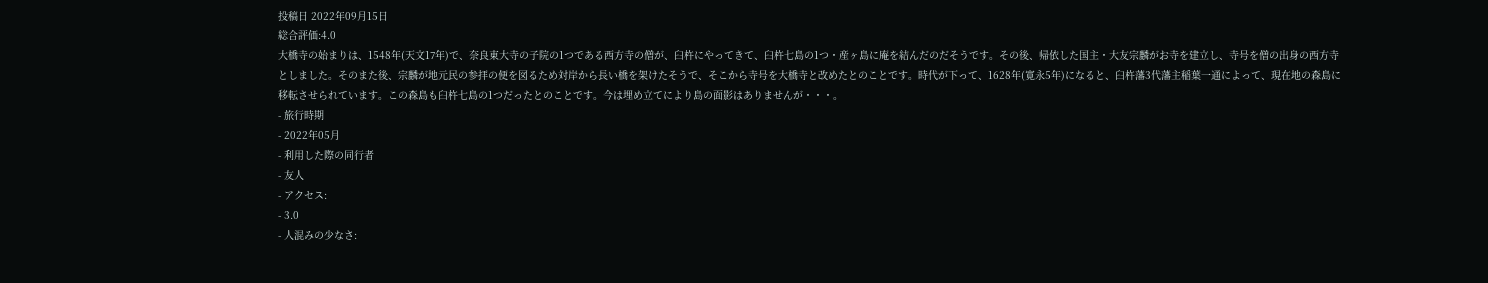投稿日 2022年09月15日
総合評価:4.0
大橋寺の始まりは、1548年(天文17年)で、奈良東大寺の子院の1つである西方寺の僧が、臼杵にやってきて、臼杵七島の1つ・産ヶ島に庵を結んだのだそうです。その後、帰依した国主・大友宗麟がお寺を建立し、寺号を僧の出身の西方寺としました。そのまた後、宗麟が地元民の参拝の便を図るため対岸から長い橋を架けたそうで、そこから寺号を大橋寺と改めたとのことです。時代が下って、1628年(寛永5年)になると、臼杵藩3代藩主稲葉一通によって、現在地の森島に移転させられています。この森島も臼杵七島の1つだったとのことです。今は埋め立てにより島の面影はありませんが・・・。
- 旅行時期
- 2022年05月
- 利用した際の同行者
- 友人
- アクセス:
- 3.0
- 人混みの少なさ: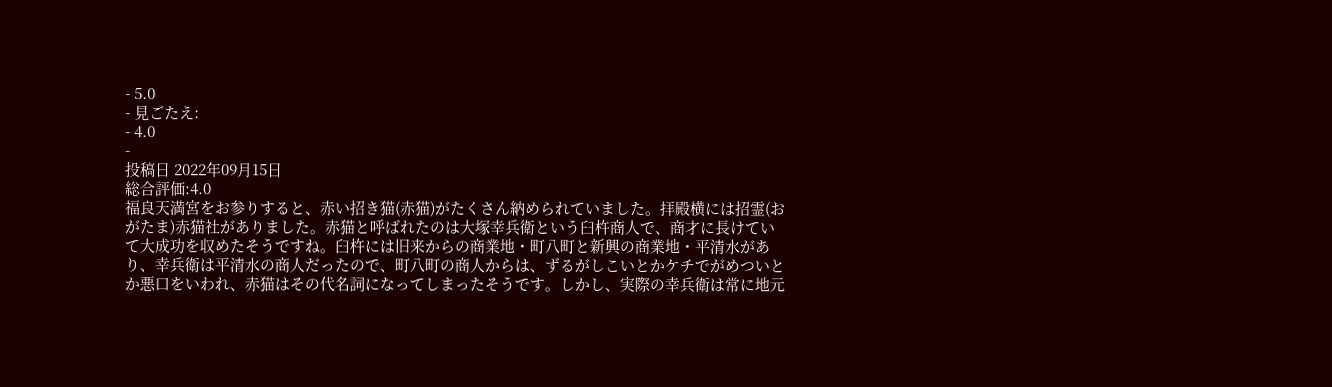- 5.0
- 見ごたえ:
- 4.0
-
投稿日 2022年09月15日
総合評価:4.0
福良天満宮をお参りすると、赤い招き猫(赤猫)がたくさん納められていました。拝殿横には招霊(おがたま)赤猫社がありました。赤猫と呼ばれたのは大塚幸兵衛という臼杵商人で、商才に長けていて大成功を収めたそうですね。臼杵には旧来からの商業地・町八町と新興の商業地・平清水があり、幸兵衛は平清水の商人だったので、町八町の商人からは、ずるがしこいとかケチでがめついとか悪口をいわれ、赤猫はその代名詞になってしまったそうです。しかし、実際の幸兵衛は常に地元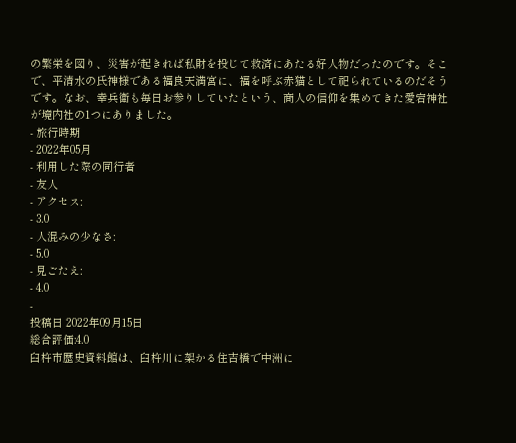の繁栄を図り、災害が起きれば私財を投じて救済にあたる好人物だったのです。そこで、平清水の氏神様である福良天満宮に、福を呼ぶ赤猫として祀られているのだそうです。なお、幸兵衛も毎日お参りしていたという、商人の信仰を集めてきた愛宕神社が境内社の1つにありました。
- 旅行時期
- 2022年05月
- 利用した際の同行者
- 友人
- アクセス:
- 3.0
- 人混みの少なさ:
- 5.0
- 見ごたえ:
- 4.0
-
投稿日 2022年09月15日
総合評価:4.0
臼杵市歴史資料館は、臼杵川に架かる住吉橋で中洲に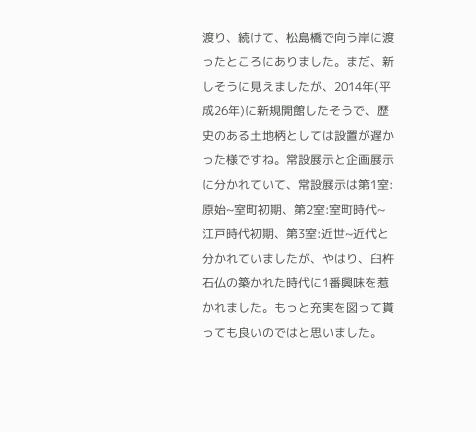渡り、続けて、松島橋で向う岸に渡ったところにありました。まだ、新しそうに見えましたが、2014年(平成26年)に新規開館したそうで、歴史のある土地柄としては設置が遅かった様ですね。常設展示と企画展示に分かれていて、常設展示は第1室:原始~室町初期、第2室:室町時代~江戸時代初期、第3室:近世~近代と分かれていましたが、やはり、臼杵石仏の築かれた時代に1番興味を惹かれました。もっと充実を図って貰っても良いのではと思いました。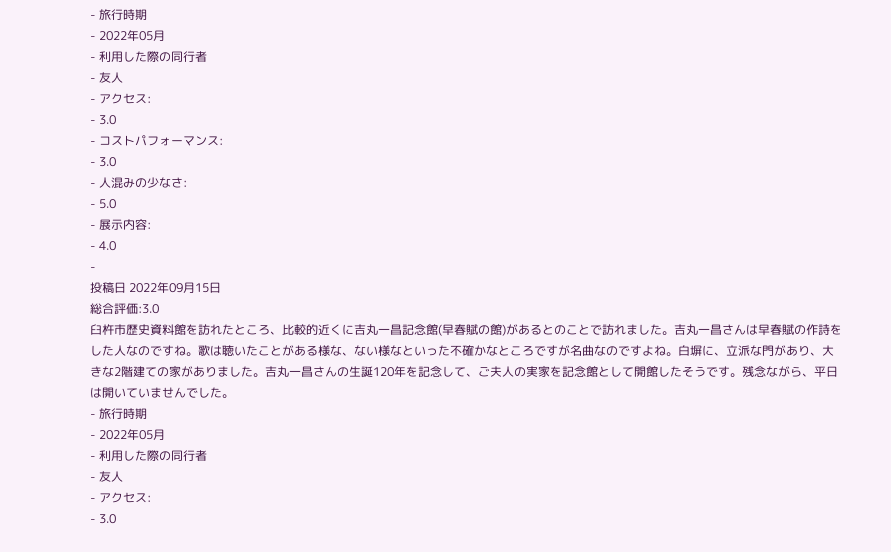- 旅行時期
- 2022年05月
- 利用した際の同行者
- 友人
- アクセス:
- 3.0
- コストパフォーマンス:
- 3.0
- 人混みの少なさ:
- 5.0
- 展示内容:
- 4.0
-
投稿日 2022年09月15日
総合評価:3.0
臼杵市歴史資料館を訪れたところ、比較的近くに吉丸一昌記念館(早春賦の館)があるとのことで訪れました。吉丸一昌さんは早春賦の作詩をした人なのですね。歌は聴いたことがある様な、ない様なといった不確かなところですが名曲なのですよね。白塀に、立派な門があり、大きな2階建ての家がありました。吉丸一昌さんの生誕120年を記念して、ご夫人の実家を記念館として開館したそうです。残念ながら、平日は開いていませんでした。
- 旅行時期
- 2022年05月
- 利用した際の同行者
- 友人
- アクセス:
- 3.0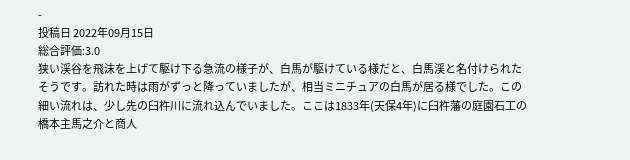-
投稿日 2022年09月15日
総合評価:3.0
狭い渓谷を飛沫を上げて駆け下る急流の様子が、白馬が駆けている様だと、白馬渓と名付けられたそうです。訪れた時は雨がずっと降っていましたが、相当ミニチュアの白馬が居る様でした。この細い流れは、少し先の臼杵川に流れ込んでいました。ここは1833年(天保4年)に臼杵藩の庭園石工の橋本主馬之介と商人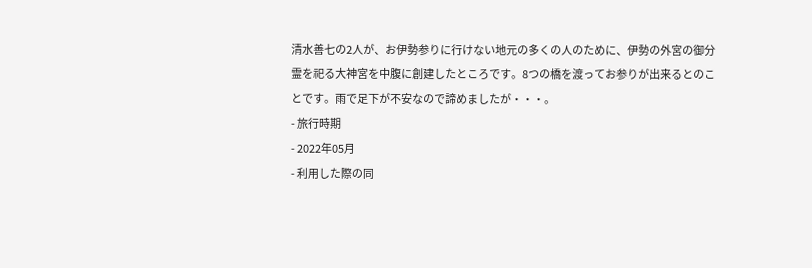清水善七の2人が、お伊勢参りに行けない地元の多くの人のために、伊勢の外宮の御分霊を祀る大神宮を中腹に創建したところです。8つの橋を渡ってお参りが出来るとのことです。雨で足下が不安なので諦めましたが・・・。
- 旅行時期
- 2022年05月
- 利用した際の同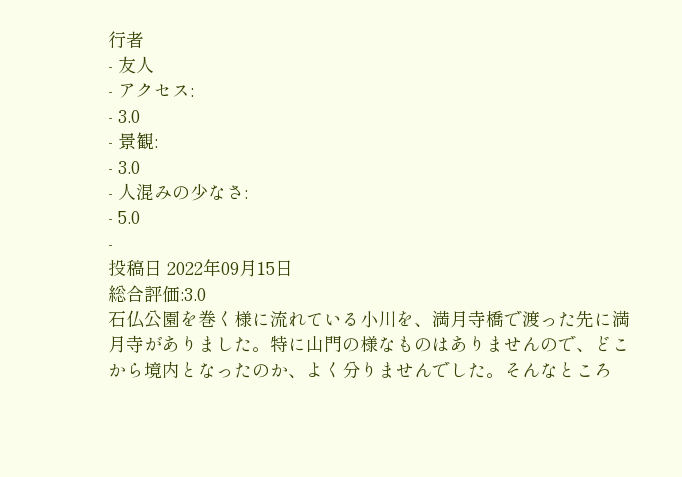行者
- 友人
- アクセス:
- 3.0
- 景観:
- 3.0
- 人混みの少なさ:
- 5.0
-
投稿日 2022年09月15日
総合評価:3.0
石仏公園を巻く様に流れている小川を、満月寺橋で渡った先に満月寺がありました。特に山門の様なものはありませんので、どこから境内となったのか、よく分りませんでした。そんなところ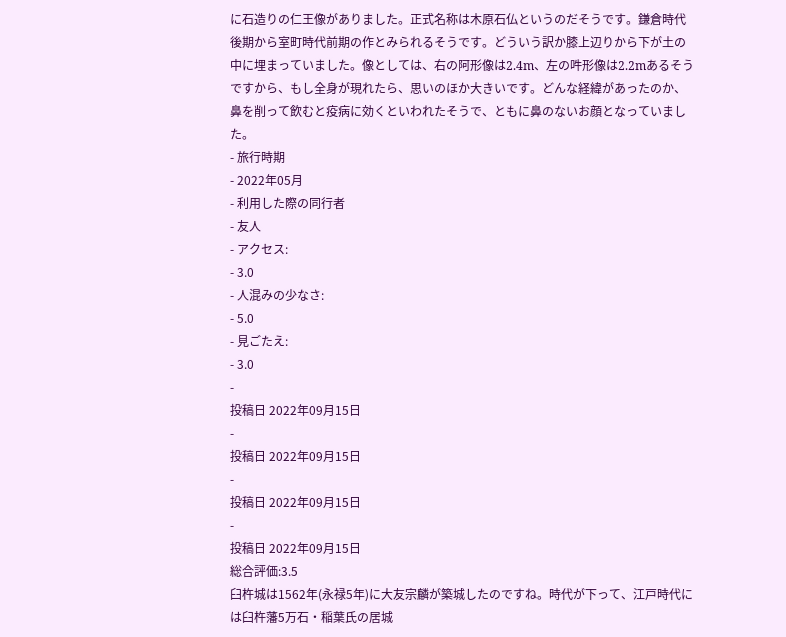に石造りの仁王像がありました。正式名称は木原石仏というのだそうです。鎌倉時代後期から室町時代前期の作とみられるそうです。どういう訳か膝上辺りから下が土の中に埋まっていました。像としては、右の阿形像は2.4m、左の吽形像は2.2mあるそうですから、もし全身が現れたら、思いのほか大きいです。どんな経緯があったのか、鼻を削って飲むと疫病に効くといわれたそうで、ともに鼻のないお顔となっていました。
- 旅行時期
- 2022年05月
- 利用した際の同行者
- 友人
- アクセス:
- 3.0
- 人混みの少なさ:
- 5.0
- 見ごたえ:
- 3.0
-
投稿日 2022年09月15日
-
投稿日 2022年09月15日
-
投稿日 2022年09月15日
-
投稿日 2022年09月15日
総合評価:3.5
臼杵城は1562年(永禄5年)に大友宗麟が築城したのですね。時代が下って、江戸時代には臼杵藩5万石・稲葉氏の居城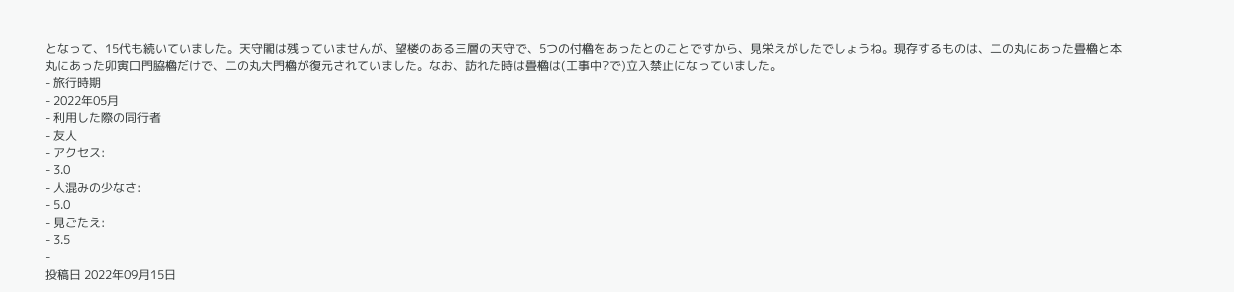となって、15代も続いていました。天守閣は残っていませんが、望楼のある三層の天守で、5つの付櫓をあったとのことですから、見栄えがしたでしょうね。現存するものは、二の丸にあった畳櫓と本丸にあった卯寅口門脇櫓だけで、二の丸大門櫓が復元されていました。なお、訪れた時は畳櫓は(工事中?で)立入禁止になっていました。
- 旅行時期
- 2022年05月
- 利用した際の同行者
- 友人
- アクセス:
- 3.0
- 人混みの少なさ:
- 5.0
- 見ごたえ:
- 3.5
-
投稿日 2022年09月15日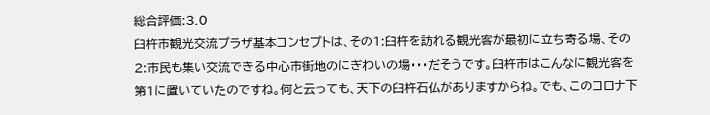総合評価:3.0
臼杵市観光交流プラザ基本コンセプトは、その1:臼杵を訪れる観光客が最初に立ち寄る場、その2:市民も集い交流できる中心市街地のにぎわいの場・・・だそうです。臼杵市はこんなに観光客を第1に置いていたのですね。何と云っても、天下の臼杵石仏がありますからね。でも、このコロナ下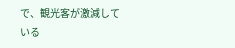で、観光客が激減している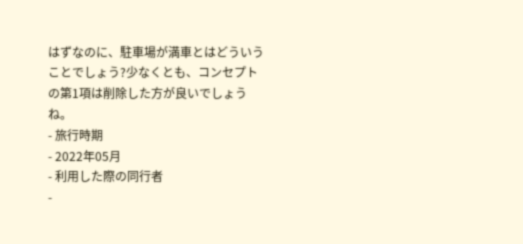はずなのに、駐車場が満車とはどういうことでしょう?少なくとも、コンセプトの第1項は削除した方が良いでしょうね。
- 旅行時期
- 2022年05月
- 利用した際の同行者
-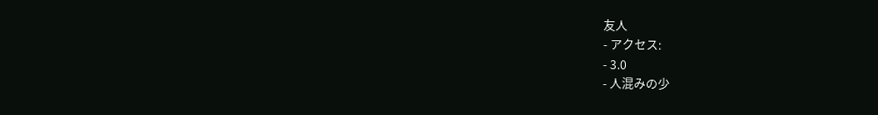友人
- アクセス:
- 3.0
- 人混みの少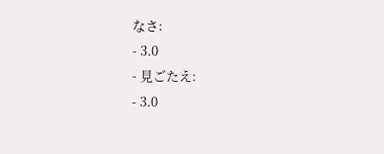なさ:
- 3.0
- 見ごたえ:
- 3.0